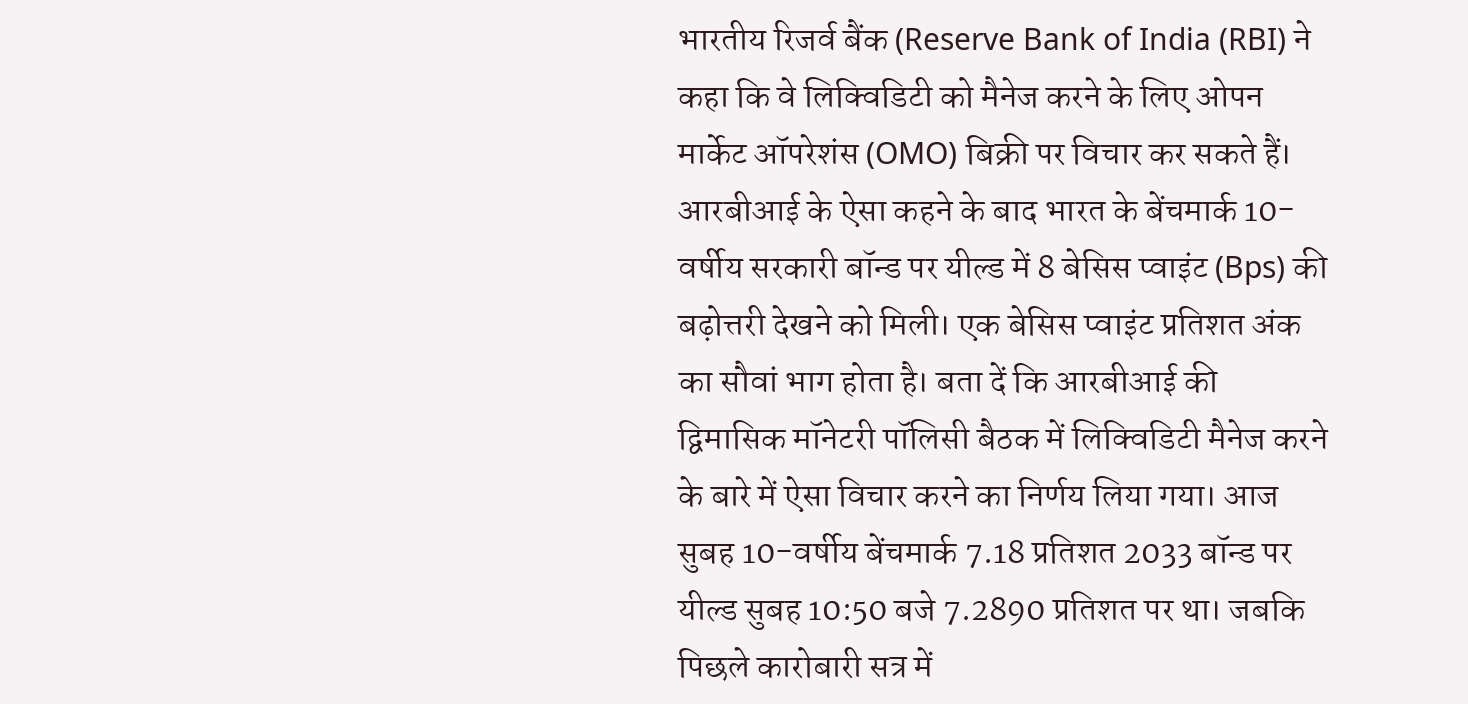भारतीय रिजर्व बैंक (Reserve Bank of India (RBI) ने कहा कि वे लिक्विडिटी को मैनेज करने के लिए ओपन मार्केट ऑपरेशंस (OMO) बिक्री पर विचार कर सकते हैं। आरबीआई के ऐसा कहने के बाद भारत के बेंचमार्क 10-वर्षीय सरकारी बॉन्ड पर यील्ड में 8 बेसिस प्वाइंट (Bps) की बढ़ोत्तरी देखने को मिली। एक बेसिस प्वाइंट प्रतिशत अंक का सौवां भाग होता है। बता दें कि आरबीआई की द्विमासिक मॉनेटरी पॉलिसी बैठक में लिक्विडिटी मैनेज करने के बारे में ऐसा विचार करने का निर्णय लिया गया। आज सुबह 10-वर्षीय बेंचमार्क 7.18 प्रतिशत 2033 बॉन्ड पर यील्ड सुबह 10:50 बजे 7.2890 प्रतिशत पर था। जबकि पिछले कारोबारी सत्र में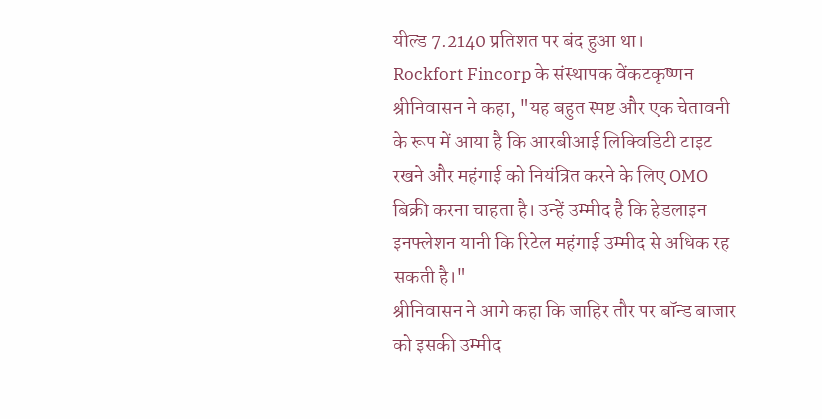यील्ड 7.2140 प्रतिशत पर बंद हुआ था।
Rockfort Fincorp के संस्थापक वेंकटकृष्णन श्रीनिवासन ने कहा, "यह बहुत स्पष्ट और एक चेतावनी के रूप में आया है कि आरबीआई लिक्विडिटी टाइट रखने और महंगाई को नियंत्रित करने के लिए OMO बिक्री करना चाहता है। उन्हें उम्मीद है कि हेडलाइन इनफ्लेशन यानी कि रिटेल महंगाई उम्मीद से अधिक रह सकती है।"
श्रीनिवासन ने आगे कहा कि जाहिर तौर पर बॉन्ड बाजार को इसकी उम्मीद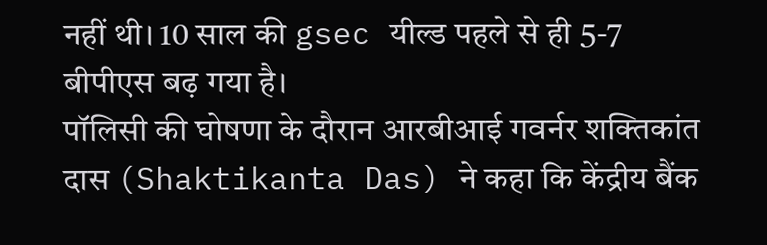नहीं थी। 10 साल की gsec यील्ड पहले से ही 5-7 बीपीएस बढ़ गया है।
पॉलिसी की घोषणा के दौरान आरबीआई गवर्नर शक्तिकांत दास (Shaktikanta Das) ने कहा कि केंद्रीय बैंक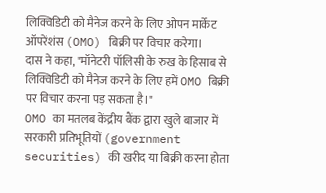लिक्विडिटी को मैनेज करने के लिए ओपन मार्केट ऑपरेंशंस (OMO) बिक्री पर विचार करेगा।
दास ने कहा, "मॉनेटरी पॉलिसी के रुख के हिसाब से लिक्विडिटी को मैनेज करने के लिए हमें OMO बिक्री पर विचार करना पड़ सकता है।"
OMO का मतलब केंद्रीय बैंक द्वारा खुले बाजार में सरकारी प्रतिभूतियों (government securities) की खरीद या बिक्री करना होता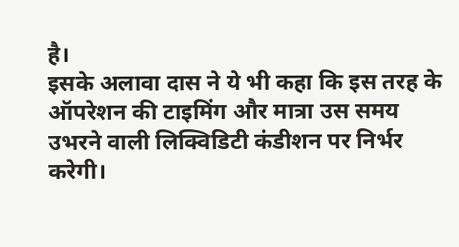है।
इसके अलावा दास ने ये भी कहा कि इस तरह के ऑपरेशन की टाइमिंग और मात्रा उस समय उभरने वाली लिक्विडिटी कंडीशन पर निर्भर करेगी।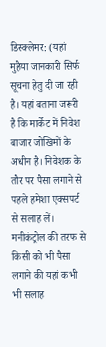डिस्क्लेमर: (यहां मुहैया जानकारी सिर्फ सूचना हेतु दी जा रही है। यहां बताना जरूरी है कि मार्केट में निवेश बाजार जोखिमों के अधीन है। निवेशक के तौर पर पैसा लगाने से पहले हमेशा एक्सपर्ट से सलाह लें। मनीकंट्रोल की तरफ से किसी को भी पैसा लगाने की यहां कभी भी सलाह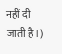नहीं दी जाती है।)